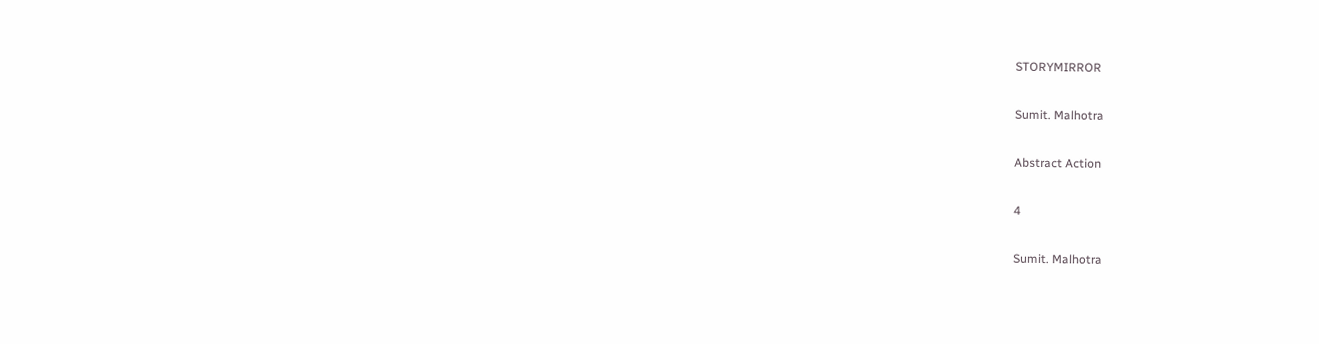STORYMIRROR

Sumit. Malhotra

Abstract Action

4

Sumit. Malhotra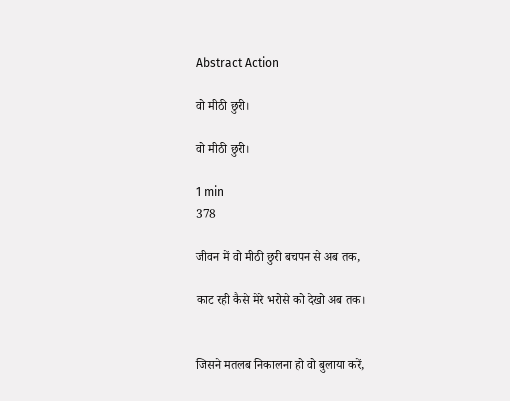Abstract Action

वो मीठी छुरी।

वो मीठी छुरी।

1 min
378

जीवन में वो मीठी छुरी बचपन से अब तक,

काट रही कैसे मेरे भरोसे को देखो अब तक।


जिसने मतलब निकालना हो वो बुलाया करें,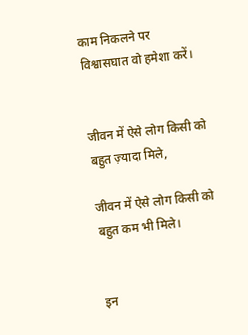काम निकलने पर विश्वासघात वो हमेशा करें।


जीवन में ऐसे लोग किसी को बहुत ज़्यादा मिले,

जीवन में ऐसे लोग किसी को बहुत कम भी मिले।


इन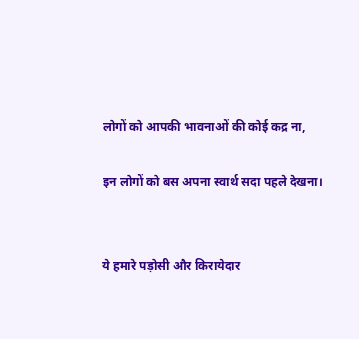लोगों को आपकी भावनाओं की कोई कद्र ना,

इन लोगों को बस अपना स्वार्थ सदा पहले देखना।


ये हमारे पड़ोसी और किरायेदार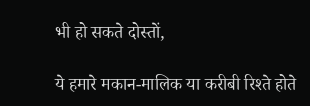भी हो सकते दोस्तों,

ये हमारे मकान-मालिक या करीबी रिश्ते होते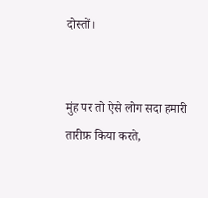दोस्तों।


मुंह पर तो ऐसे लोग सदा हमारी तारीफ़ किया करते,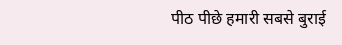पीठ पीछे हमारी सबसे बुराई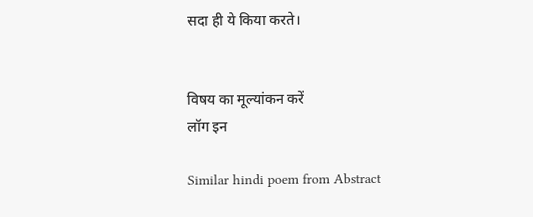सदा ही ये किया करते।


विषय का मूल्यांकन करें
लॉग इन

Similar hindi poem from Abstract